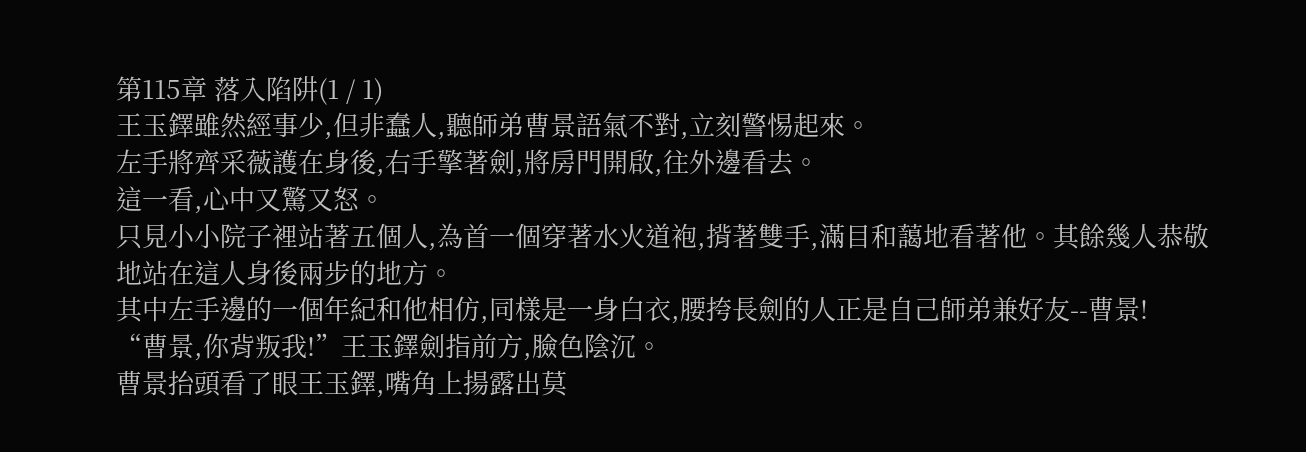第115章 落入陷阱(1 / 1)
王玉鐸雖然經事少,但非蠢人,聽師弟曹景語氣不對,立刻警惕起來。
左手將齊采薇護在身後,右手擎著劍,將房門開啟,往外邊看去。
這一看,心中又驚又怒。
只見小小院子裡站著五個人,為首一個穿著水火道袍,揹著雙手,滿目和藹地看著他。其餘幾人恭敬地站在這人身後兩步的地方。
其中左手邊的一個年紀和他相仿,同樣是一身白衣,腰挎長劍的人正是自己師弟兼好友--曹景!
“曹景,你背叛我!”王玉鐸劍指前方,臉色陰沉。
曹景抬頭看了眼王玉鐸,嘴角上揚露出莫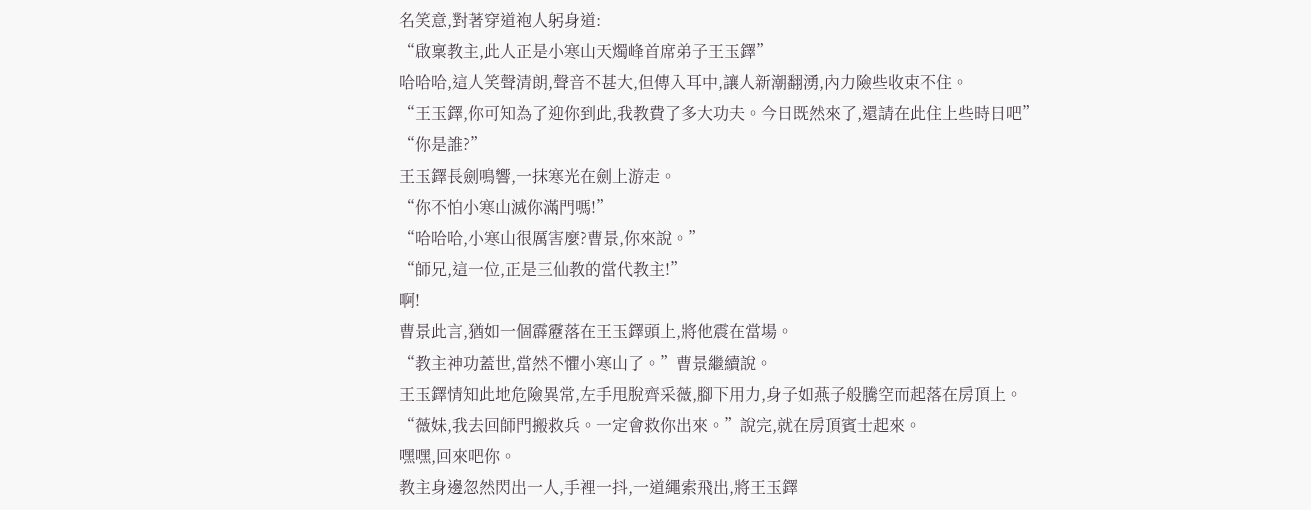名笑意,對著穿道袍人躬身道:
“啟稟教主,此人正是小寒山天燭峰首席弟子王玉鐸”
哈哈哈,這人笑聲清朗,聲音不甚大,但傳入耳中,讓人新潮翻湧,內力險些收束不住。
“王玉鐸,你可知為了迎你到此,我教費了多大功夫。今日既然來了,還請在此住上些時日吧”
“你是誰?”
王玉鐸長劍鳴響,一抹寒光在劍上游走。
“你不怕小寒山滅你滿門嗎!”
“哈哈哈,小寒山很厲害麼?曹景,你來說。”
“師兄,這一位,正是三仙教的當代教主!”
啊!
曹景此言,猶如一個霹靂落在王玉鐸頭上,將他震在當場。
“教主神功蓋世,當然不懼小寒山了。”曹景繼續說。
王玉鐸情知此地危險異常,左手甩脫齊采薇,腳下用力,身子如燕子般騰空而起落在房頂上。
“薇妹,我去回師門搬救兵。一定會救你出來。”說完,就在房頂賓士起來。
嘿嘿,回來吧你。
教主身邊忽然閃出一人,手裡一抖,一道繩索飛出,將王玉鐸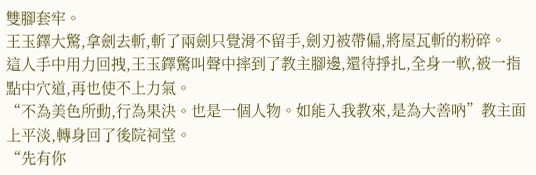雙腳套牢。
王玉鐸大驚,拿劍去斬,斬了兩劍只覺滑不留手,劍刃被帶偏,將屋瓦斬的粉碎。
這人手中用力回拽,王玉鐸驚叫聲中摔到了教主腳邊,還待掙扎,全身一軟,被一指點中穴道,再也使不上力氣。
“不為美色所動,行為果決。也是一個人物。如能入我教來,是為大善吶”教主面上平淡,轉身回了後院祠堂。
“先有你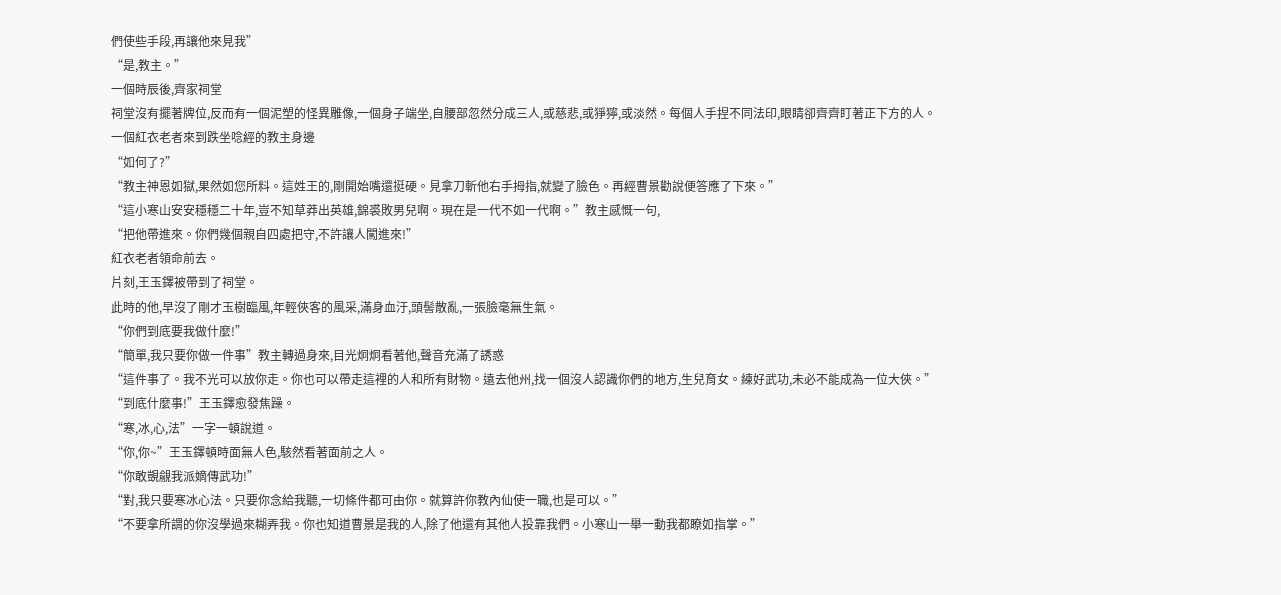們使些手段,再讓他來見我”
“是,教主。”
一個時辰後,齊家祠堂
祠堂沒有擺著牌位,反而有一個泥塑的怪異雕像,一個身子端坐,自腰部忽然分成三人,或慈悲,或猙獰,或淡然。每個人手捏不同法印,眼睛卻齊齊盯著正下方的人。
一個紅衣老者來到跌坐唸經的教主身邊
“如何了?”
“教主神恩如獄,果然如您所料。這姓王的,剛開始嘴還挺硬。見拿刀斬他右手拇指,就變了臉色。再經曹景勸說便答應了下來。”
“這小寒山安安穩穩二十年,豈不知草莽出英雄,錦裘敗男兒啊。現在是一代不如一代啊。”教主感慨一句,
“把他帶進來。你們幾個親自四處把守,不許讓人闖進來!”
紅衣老者領命前去。
片刻,王玉鐸被帶到了祠堂。
此時的他,早沒了剛才玉樹臨風,年輕俠客的風采,滿身血汙,頭髻散亂,一張臉毫無生氣。
“你們到底要我做什麼!”
“簡單,我只要你做一件事”教主轉過身來,目光炯炯看著他,聲音充滿了誘惑
“這件事了。我不光可以放你走。你也可以帶走這裡的人和所有財物。遠去他州,找一個沒人認識你們的地方,生兒育女。練好武功,未必不能成為一位大俠。”
“到底什麼事!”王玉鐸愈發焦躁。
“寒,冰,心,法”一字一頓說道。
“你,你~”王玉鐸頓時面無人色,駭然看著面前之人。
“你敢覬覦我派嫡傳武功!”
“對,我只要寒冰心法。只要你念給我聽,一切條件都可由你。就算許你教內仙使一職,也是可以。”
“不要拿所謂的你沒學過來糊弄我。你也知道曹景是我的人,除了他還有其他人投靠我們。小寒山一舉一動我都瞭如指掌。”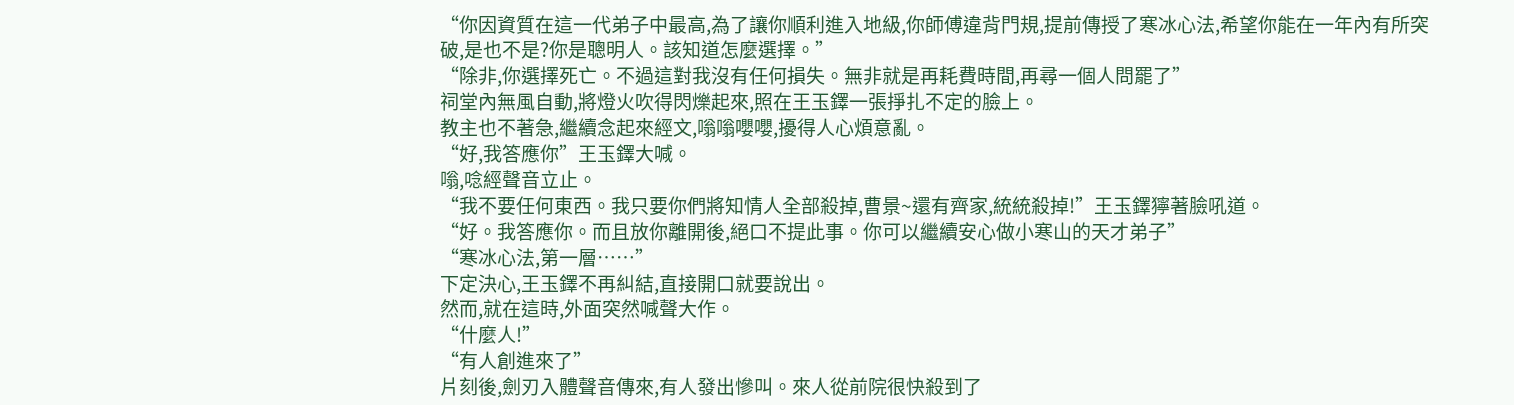“你因資質在這一代弟子中最高,為了讓你順利進入地級,你師傅違背門規,提前傳授了寒冰心法,希望你能在一年內有所突破,是也不是?你是聰明人。該知道怎麼選擇。”
“除非,你選擇死亡。不過這對我沒有任何損失。無非就是再耗費時間,再尋一個人問罷了”
祠堂內無風自動,將燈火吹得閃爍起來,照在王玉鐸一張掙扎不定的臉上。
教主也不著急,繼續念起來經文,嗡嗡嚶嚶,擾得人心煩意亂。
“好,我答應你”王玉鐸大喊。
嗡,唸經聲音立止。
“我不要任何東西。我只要你們將知情人全部殺掉,曹景~還有齊家,統統殺掉!”王玉鐸獰著臉吼道。
“好。我答應你。而且放你離開後,絕口不提此事。你可以繼續安心做小寒山的天才弟子”
“寒冰心法,第一層……”
下定決心,王玉鐸不再糾結,直接開口就要說出。
然而,就在這時,外面突然喊聲大作。
“什麼人!”
“有人創進來了”
片刻後,劍刃入體聲音傳來,有人發出慘叫。來人從前院很快殺到了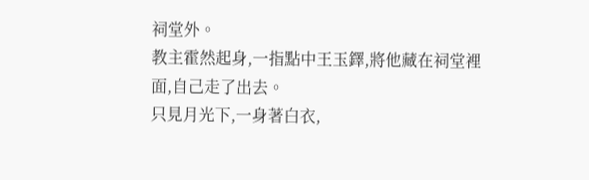祠堂外。
教主霍然起身,一指點中王玉鐸,將他藏在祠堂裡面,自己走了出去。
只見月光下,一身著白衣,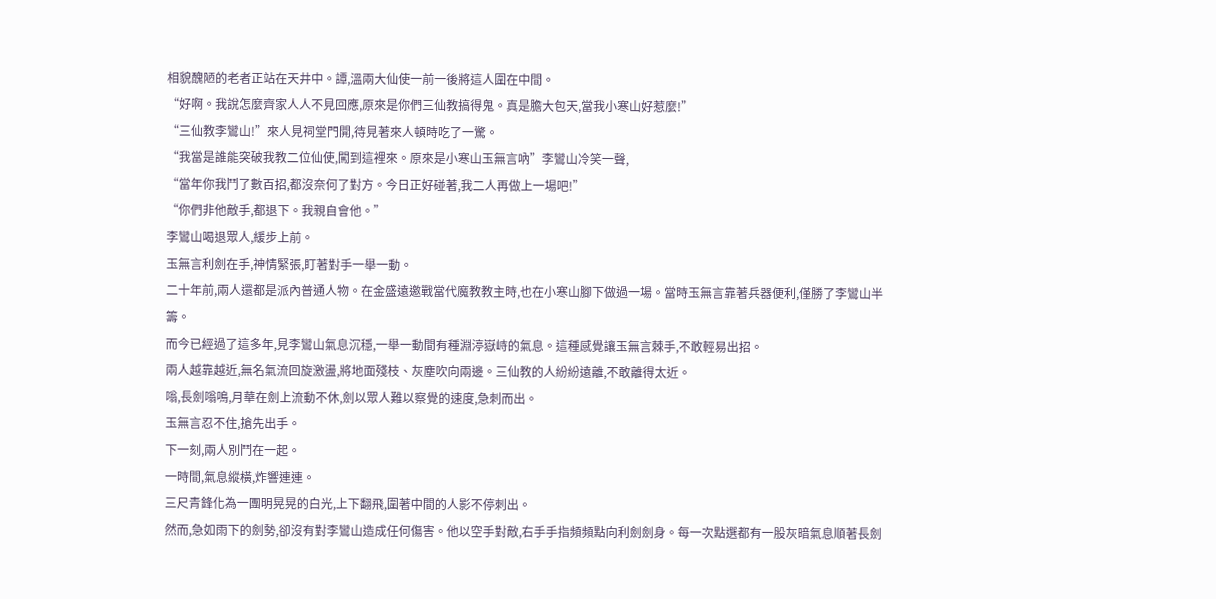相貌醜陋的老者正站在天井中。譚,溫兩大仙使一前一後將這人圍在中間。
“好啊。我說怎麼齊家人人不見回應,原來是你們三仙教搞得鬼。真是膽大包天,當我小寒山好惹麼!”
“三仙教李鸞山!”來人見祠堂門開,待見著來人頓時吃了一驚。
“我當是誰能突破我教二位仙使,闖到這裡來。原來是小寒山玉無言吶”李鸞山冷笑一聲,
“當年你我鬥了數百招,都沒奈何了對方。今日正好碰著,我二人再做上一場吧!”
“你們非他敵手,都退下。我親自會他。”
李鸞山喝退眾人,緩步上前。
玉無言利劍在手,神情緊張,盯著對手一舉一動。
二十年前,兩人還都是派內普通人物。在金盛遠邀戰當代魔教教主時,也在小寒山腳下做過一場。當時玉無言靠著兵器便利,僅勝了李鸞山半籌。
而今已經過了這多年,見李鸞山氣息沉穩,一舉一動間有種淵渟嶽峙的氣息。這種感覺讓玉無言棘手,不敢輕易出招。
兩人越靠越近,無名氣流回旋激盪,將地面殘枝、灰塵吹向兩邊。三仙教的人紛紛遠離,不敢離得太近。
嗡,長劍嗡鳴,月華在劍上流動不休,劍以眾人難以察覺的速度,急刺而出。
玉無言忍不住,搶先出手。
下一刻,兩人別鬥在一起。
一時間,氣息縱橫,炸響連連。
三尺青鋒化為一團明晃晃的白光,上下翻飛,圍著中間的人影不停刺出。
然而,急如雨下的劍勢,卻沒有對李鸞山造成任何傷害。他以空手對敵,右手手指頻頻點向利劍劍身。每一次點選都有一股灰暗氣息順著長劍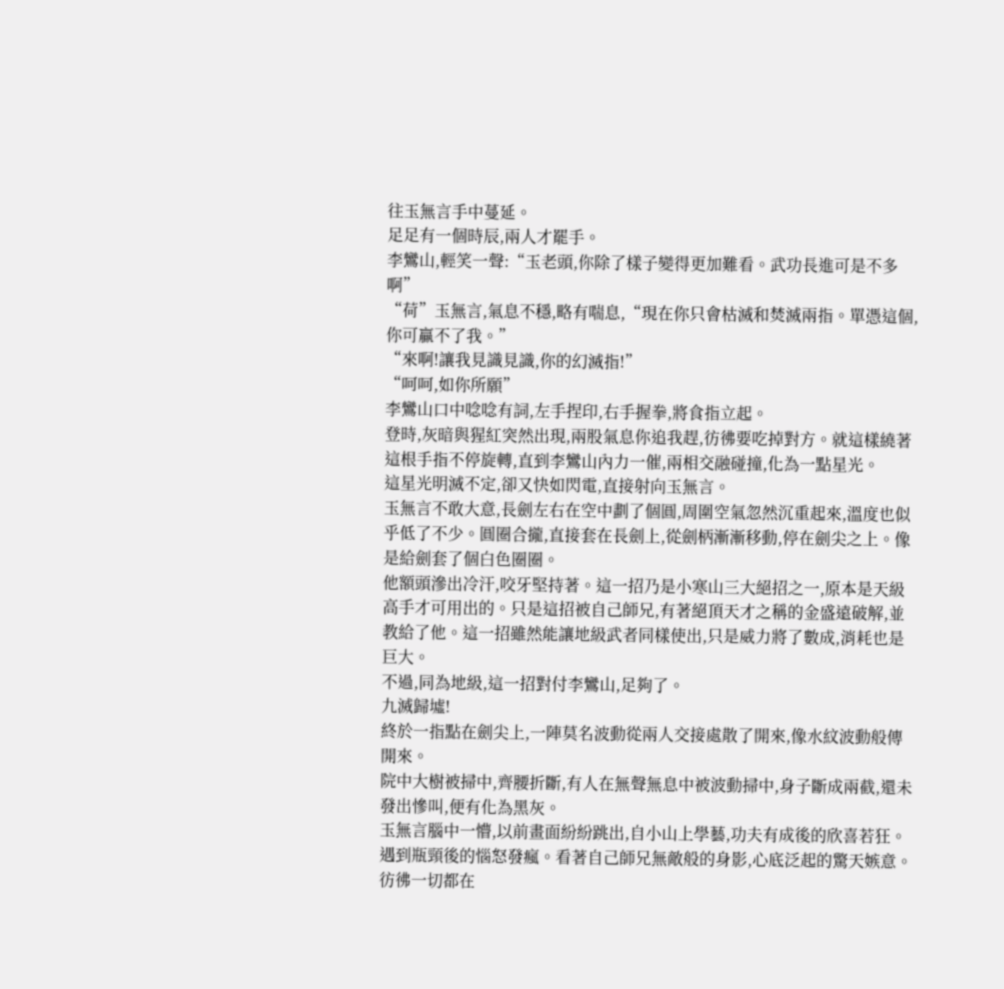往玉無言手中蔓延。
足足有一個時辰,兩人才罷手。
李鸞山,輕笑一聲:“玉老頭,你除了樣子變得更加難看。武功長進可是不多啊”
“荷”玉無言,氣息不穩,略有喘息,“現在你只會枯滅和焚滅兩指。單憑這個,你可贏不了我。”
“來啊!讓我見識見識,你的幻滅指!”
“呵呵,如你所願”
李鸞山口中唸唸有詞,左手捏印,右手握拳,將食指立起。
登時,灰暗與猩紅突然出現,兩股氣息你追我趕,彷彿要吃掉對方。就這樣繞著這根手指不停旋轉,直到李鸞山內力一催,兩相交融碰撞,化為一點星光。
這星光明滅不定,卻又快如閃電,直接射向玉無言。
玉無言不敢大意,長劍左右在空中劃了個圓,周圍空氣忽然沉重起來,溫度也似乎低了不少。圓圈合攏,直接套在長劍上,從劍柄漸漸移動,停在劍尖之上。像是給劍套了個白色圈圈。
他額頭滲出冷汗,咬牙堅持著。這一招乃是小寒山三大絕招之一,原本是天級高手才可用出的。只是這招被自己師兄,有著絕頂天才之稱的金盛遠破解,並教給了他。這一招雖然能讓地級武者同樣使出,只是威力將了數成,消耗也是巨大。
不過,同為地級,這一招對付李鸞山,足夠了。
九滅歸墟!
終於一指點在劍尖上,一陣莫名波動從兩人交接處散了開來,像水紋波動般傳開來。
院中大樹被掃中,齊腰折斷,有人在無聲無息中被波動掃中,身子斷成兩截,還未發出慘叫,便有化為黑灰。
玉無言腦中一懵,以前畫面紛紛跳出,自小山上學藝,功夫有成後的欣喜若狂。遇到瓶頸後的惱怒發瘋。看著自己師兄無敵般的身影,心底泛起的驚天嫉意。
彷彿一切都在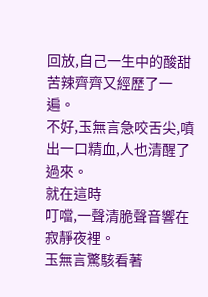回放,自己一生中的酸甜苦辣齊齊又經歷了一遍。
不好,玉無言急咬舌尖,噴出一口精血,人也清醒了過來。
就在這時
叮噹,一聲清脆聲音響在寂靜夜裡。
玉無言驚駭看著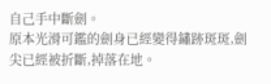自己手中斷劍。
原本光滑可鑑的劍身已經變得鏽跡斑斑,劍尖已經被折斷,掉落在地。